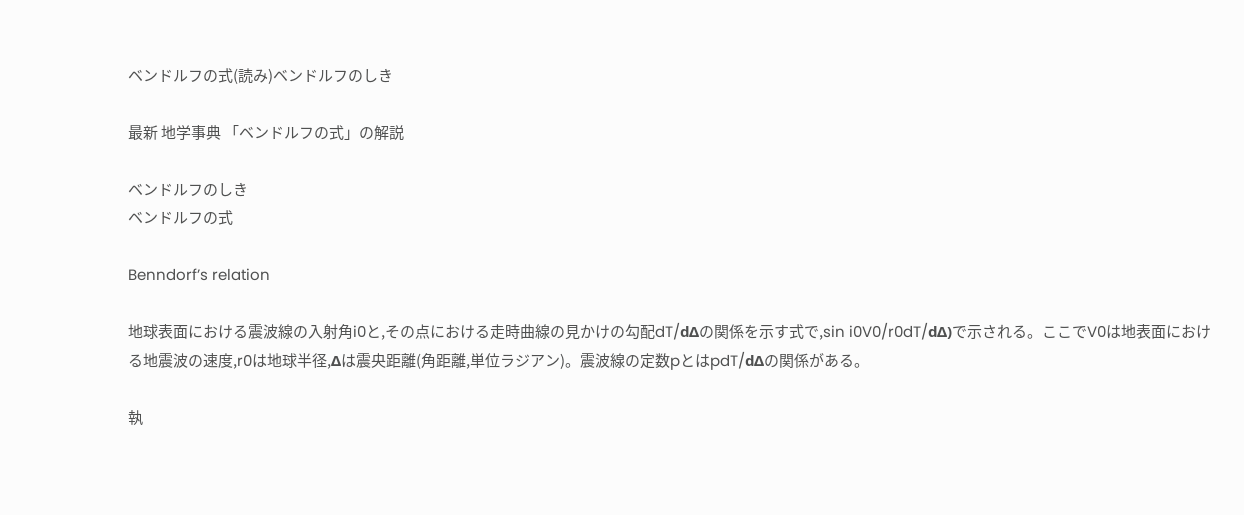ベンドルフの式(読み)ベンドルフのしき

最新 地学事典 「ベンドルフの式」の解説

ベンドルフのしき
ベンドルフの式

Benndorf’s relation

地球表面における震波線の入射角i0と,その点における走時曲線の見かけの勾配dT/dΔの関係を示す式で,sin i0V0/r0dT/dΔ)で示される。ここでV0は地表面における地震波の速度,r0は地球半径,Δは震央距離(角距離,単位ラジアン)。震波線の定数pとはpdT/dΔの関係がある。

執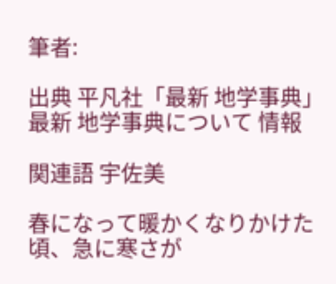筆者:

出典 平凡社「最新 地学事典」最新 地学事典について 情報

関連語 宇佐美

春になって暖かくなりかけた頃、急に寒さが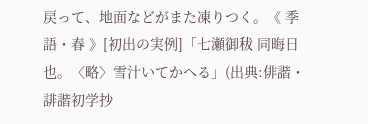戻って、地面などがまた凍りつく。《 季語・春 》[初出の実例]「七瀬御秡 同晦日也。〈略〉雪汁いてかへる」(出典:俳諧・誹諧初学抄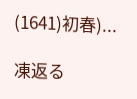(1641)初春)...

凍返る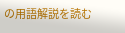の用語解説を読む